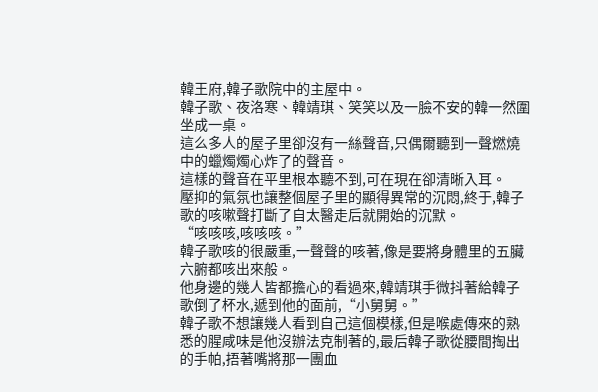韓王府,韓子歌院中的主屋中。
韓子歌、夜洛寒、韓靖琪、笑笑以及一臉不安的韓一然圍坐成一桌。
這么多人的屋子里卻沒有一絲聲音,只偶爾聽到一聲燃燒中的蠟燭燭心炸了的聲音。
這樣的聲音在平里根本聽不到,可在現在卻清晰入耳。
壓抑的氣氛也讓整個屋子里的顯得異常的沉悶,終于,韓子歌的咳嗽聲打斷了自太醫走后就開始的沉默。
“咳咳咳,咳咳咳。”
韓子歌咳的很嚴重,一聲聲的咳著,像是要將身體里的五臟六腑都咳出來般。
他身邊的幾人皆都擔心的看過來,韓靖琪手微抖著給韓子歌倒了杯水,遞到他的面前,“小舅舅。”
韓子歌不想讓幾人看到自己這個模樣,但是喉處傳來的熟悉的腥咸味是他沒辦法克制著的,最后韓子歌從腰間掏出的手帕,捂著嘴將那一團血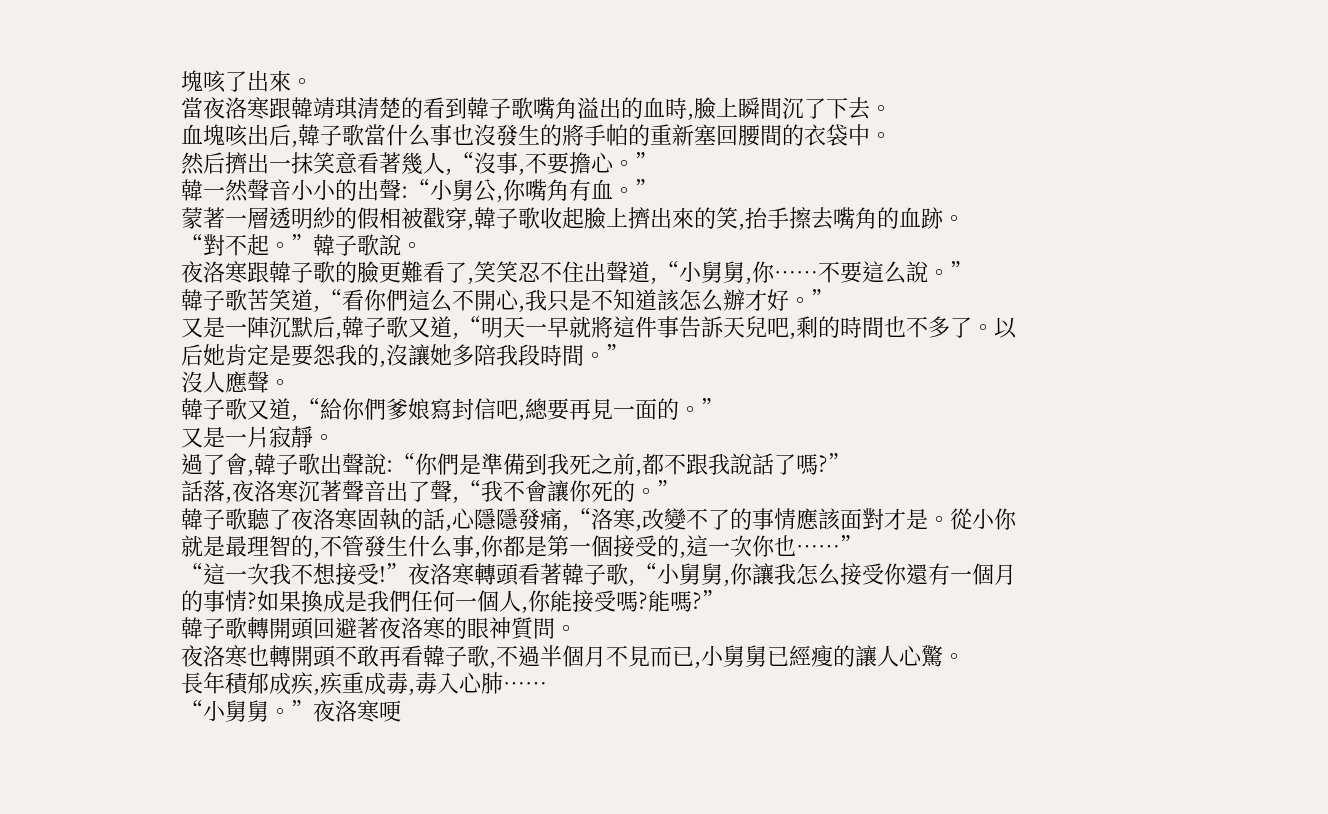塊咳了出來。
當夜洛寒跟韓靖琪清楚的看到韓子歌嘴角溢出的血時,臉上瞬間沉了下去。
血塊咳出后,韓子歌當什么事也沒發生的將手帕的重新塞回腰間的衣袋中。
然后擠出一抹笑意看著幾人,“沒事,不要擔心。”
韓一然聲音小小的出聲:“小舅公,你嘴角有血。”
蒙著一層透明紗的假相被戳穿,韓子歌收起臉上擠出來的笑,抬手擦去嘴角的血跡。
“對不起。”韓子歌說。
夜洛寒跟韓子歌的臉更難看了,笑笑忍不住出聲道,“小舅舅,你……不要這么說。”
韓子歌苦笑道,“看你們這么不開心,我只是不知道該怎么辦才好。”
又是一陣沉默后,韓子歌又道,“明天一早就將這件事告訴天兒吧,剩的時間也不多了。以后她肯定是要怨我的,沒讓她多陪我段時間。”
沒人應聲。
韓子歌又道,“給你們爹娘寫封信吧,總要再見一面的。”
又是一片寂靜。
過了會,韓子歌出聲說:“你們是準備到我死之前,都不跟我說話了嗎?”
話落,夜洛寒沉著聲音出了聲,“我不會讓你死的。”
韓子歌聽了夜洛寒固執的話,心隱隱發痛,“洛寒,改變不了的事情應該面對才是。從小你就是最理智的,不管發生什么事,你都是第一個接受的,這一次你也……”
“這一次我不想接受!”夜洛寒轉頭看著韓子歌,“小舅舅,你讓我怎么接受你還有一個月的事情?如果換成是我們任何一個人,你能接受嗎?能嗎?”
韓子歌轉開頭回避著夜洛寒的眼神質問。
夜洛寒也轉開頭不敢再看韓子歌,不過半個月不見而已,小舅舅已經瘦的讓人心驚。
長年積郁成疾,疾重成毒,毒入心肺……
“小舅舅。”夜洛寒哽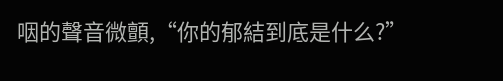咽的聲音微顫,“你的郁結到底是什么?”